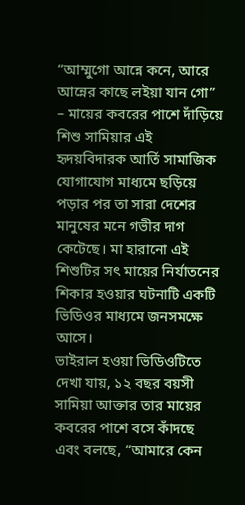“আম্মুগো আন্নে কনে, আরে আন্নের কাছে লইয়া যান গো” – মায়ের কবরের পাশে দাঁড়িয়ে শিশু সামিয়ার এই হৃদয়বিদারক আর্তি সামাজিক যোগাযোগ মাধ্যমে ছড়িয়ে পড়ার পর তা সারা দেশের মানুষের মনে গভীর দাগ কেটেছে। মা হারানো এই শিশুটির সৎ মায়ের নির্যাতনের শিকার হওয়ার ঘটনাটি একটি ভিডিওর মাধ্যমে জনসমক্ষে আসে।
ভাইরাল হওয়া ভিডিওটিতে দেখা যায়, ১২ বছর বয়সী সামিয়া আক্তার তার মায়ের কবরের পাশে বসে কাঁদছে এবং বলছে, “আমারে কেন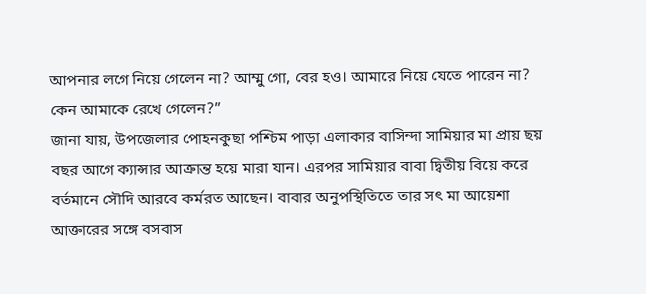আপনার লগে নিয়ে গেলেন না? আম্মু গো, বের হও। আমারে নিয়ে যেতে পারেন না? কেন আমাকে রেখে গেলেন?”
জানা যায়, উপজেলার পোহনকুছা পশ্চিম পাড়া এলাকার বাসিন্দা সামিয়ার মা প্রায় ছয় বছর আগে ক্যান্সার আক্রান্ত হয়ে মারা যান। এরপর সামিয়ার বাবা দ্বিতীয় বিয়ে করে বর্তমানে সৌদি আরবে কর্মরত আছেন। বাবার অনুপস্থিতিতে তার সৎ মা আয়েশা আক্তারের সঙ্গে বসবাস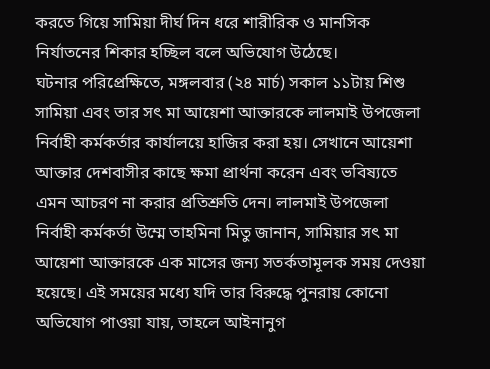করতে গিয়ে সামিয়া দীর্ঘ দিন ধরে শারীরিক ও মানসিক নির্যাতনের শিকার হচ্ছিল বলে অভিযোগ উঠেছে।
ঘটনার পরিপ্রেক্ষিতে, মঙ্গলবার (২৪ মার্চ) সকাল ১১টায় শিশু সামিয়া এবং তার সৎ মা আয়েশা আক্তারকে লালমাই উপজেলা নির্বাহী কর্মকর্তার কার্যালয়ে হাজির করা হয়। সেখানে আয়েশা আক্তার দেশবাসীর কাছে ক্ষমা প্রার্থনা করেন এবং ভবিষ্যতে এমন আচরণ না করার প্রতিশ্রুতি দেন। লালমাই উপজেলা নির্বাহী কর্মকর্তা উম্মে তাহমিনা মিতু জানান, সামিয়ার সৎ মা আয়েশা আক্তারকে এক মাসের জন্য সতর্কতামূলক সময় দেওয়া হয়েছে। এই সময়ের মধ্যে যদি তার বিরুদ্ধে পুনরায় কোনো অভিযোগ পাওয়া যায়, তাহলে আইনানুগ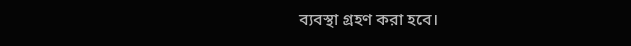ব্যবস্থা গ্রহণ করা হবে।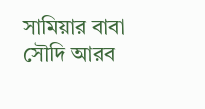সামিয়ার বাবা সৌদি আরব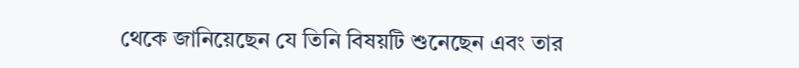থেকে জানিয়েছেন যে তিনি বিষয়টি শুনেছেন এবং তার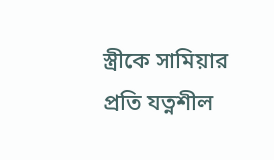স্ত্রীকে সামিয়ার প্রতি যত্নশীল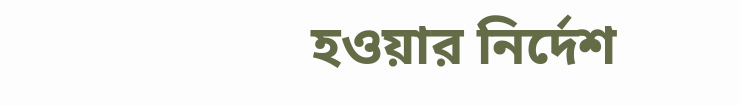হওয়ার নির্দেশ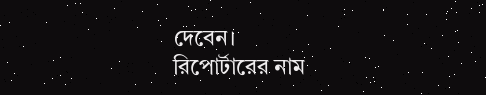দেবেন।
রিপোর্টারের নাম